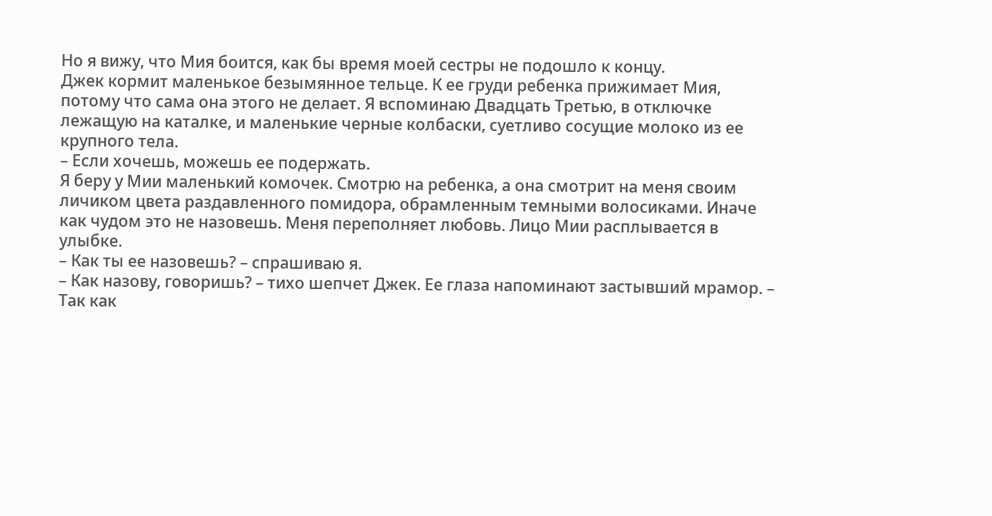Но я вижу, что Мия боится, как бы время моей сестры не подошло к концу.
Джек кормит маленькое безымянное тельце. К ее груди ребенка прижимает Мия, потому что сама она этого не делает. Я вспоминаю Двадцать Третью, в отключке лежащую на каталке, и маленькие черные колбаски, суетливо сосущие молоко из ее крупного тела.
– Если хочешь, можешь ее подержать.
Я беру у Мии маленький комочек. Смотрю на ребенка, а она смотрит на меня своим личиком цвета раздавленного помидора, обрамленным темными волосиками. Иначе как чудом это не назовешь. Меня переполняет любовь. Лицо Мии расплывается в улыбке.
– Как ты ее назовешь? – спрашиваю я.
– Как назову, говоришь? – тихо шепчет Джек. Ее глаза напоминают застывший мрамор. – Так как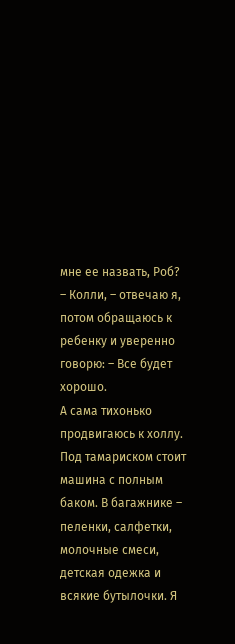мне ее назвать, Роб?
– Колли, – отвечаю я, потом обращаюсь к ребенку и уверенно говорю: – Все будет хорошо.
А сама тихонько продвигаюсь к холлу. Под тамариском стоит машина с полным баком. В багажнике – пеленки, салфетки, молочные смеси, детская одежка и всякие бутылочки. Я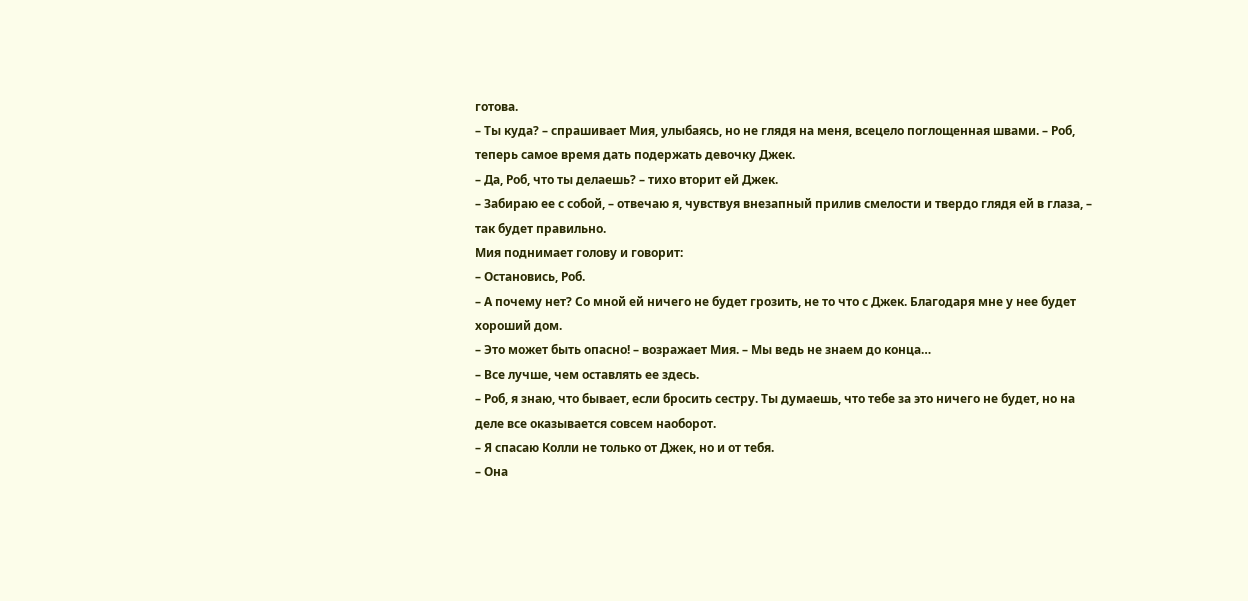готова.
– Ты куда? – спрашивает Мия, улыбаясь, но не глядя на меня, всецело поглощенная швами. – Роб, теперь самое время дать подержать девочку Джек.
– Да, Роб, что ты делаешь? – тихо вторит ей Джек.
– Забираю ее с собой, – отвечаю я, чувствуя внезапный прилив смелости и твердо глядя ей в глаза, – так будет правильно.
Мия поднимает голову и говорит:
– Остановись, Роб.
– А почему нет? Со мной ей ничего не будет грозить, не то что с Джек. Благодаря мне у нее будет хороший дом.
– Это может быть опасно! – возражает Мия. – Мы ведь не знаем до конца…
– Все лучше, чем оставлять ее здесь.
– Роб, я знаю, что бывает, если бросить сестру. Ты думаешь, что тебе за это ничего не будет, но на деле все оказывается совсем наоборот.
– Я спасаю Колли не только от Джек, но и от тебя.
– Она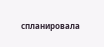спланировала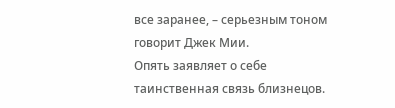все заранее, – серьезным тоном говорит Джек Мии.
Опять заявляет о себе таинственная связь близнецов.